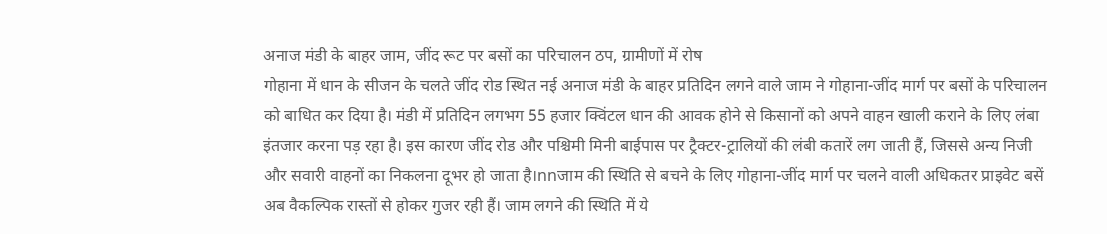अनाज मंडी के बाहर जाम, जींद रूट पर बसों का परिचालन ठप, ग्रामीणों में रोष
गोहाना में धान के सीजन के चलते जींद रोड स्थित नई अनाज मंडी के बाहर प्रतिदिन लगने वाले जाम ने गोहाना-जींद मार्ग पर बसों के परिचालन को बाधित कर दिया है। मंडी में प्रतिदिन लगभग 55 हजार क्विंटल धान की आवक होने से किसानों को अपने वाहन खाली कराने के लिए लंबा इंतजार करना पड़ रहा है। इस कारण जींद रोड और पश्चिमी मिनी बाईपास पर ट्रैक्टर-ट्रालियों की लंबी कतारें लग जाती हैं, जिससे अन्य निजी और सवारी वाहनों का निकलना दूभर हो जाता है।nnजाम की स्थिति से बचने के लिए गोहाना-जींद मार्ग पर चलने वाली अधिकतर प्राइवेट बसें अब वैकल्पिक रास्तों से होकर गुजर रही हैं। जाम लगने की स्थिति में ये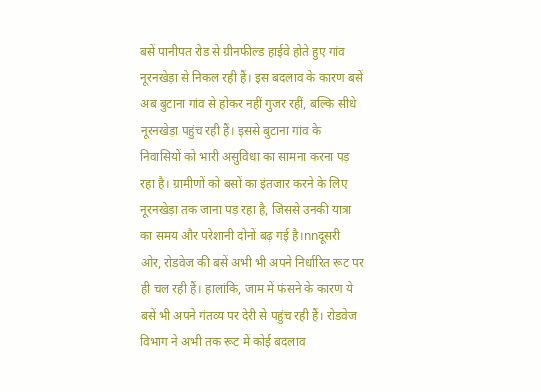बसें पानीपत रोड से ग्रीनफील्ड हाईवे होते हुए गांव नूरनखेड़ा से निकल रही हैं। इस बदलाव के कारण बसें अब बुटाना गांव से होकर नहीं गुजर रहीं, बल्कि सीधे नूरनखेड़ा पहुंच रही हैं। इससे बुटाना गांव के निवासियों को भारी असुविधा का सामना करना पड़ रहा है। ग्रामीणों को बसों का इंतजार करने के लिए नूरनखेड़ा तक जाना पड़ रहा है, जिससे उनकी यात्रा का समय और परेशानी दोनों बढ़ गई है।nnदूसरी ओर, रोडवेज की बसें अभी भी अपने निर्धारित रूट पर ही चल रही हैं। हालांकि, जाम में फंसने के कारण ये बसें भी अपने गंतव्य पर देरी से पहुंच रही हैं। रोडवेज विभाग ने अभी तक रूट में कोई बदलाव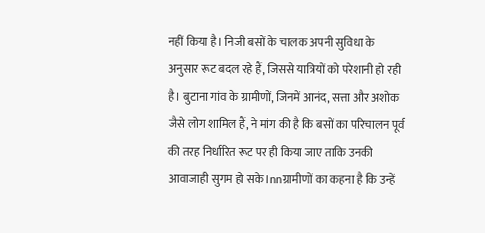नहीं किया है। निजी बसों के चालक अपनी सुविधा के अनुसार रूट बदल रहे हैं, जिससे यात्रियों को परेशानी हो रही है। बुटाना गांव के ग्रामीणों, जिनमें आनंद, सत्ता और अशोक जैसे लोग शामिल हैं, ने मांग की है कि बसों का परिचालन पूर्व की तरह निर्धारित रूट पर ही किया जाए ताकि उनकी आवाजाही सुगम हो सके।nnग्रामीणों का कहना है कि उन्हें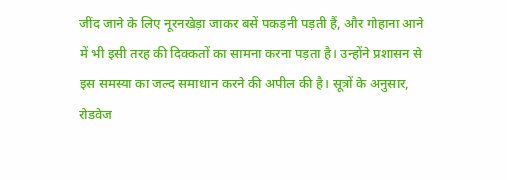जींद जाने के लिए नूरनखेड़ा जाकर बसें पकड़नी पड़ती हैं, और गोहाना आने में भी इसी तरह की दिक्कतों का सामना करना पड़ता है। उन्होंने प्रशासन से इस समस्या का जल्द समाधान करने की अपील की है। सूत्रों के अनुसार, रोडवेज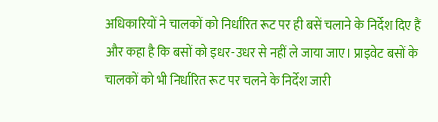अधिकारियों ने चालकों को निर्धारित रूट पर ही बसें चलाने के निर्देश दिए हैं और कहा है कि बसों को इधर-उधर से नहीं ले जाया जाए। प्राइवेट बसों के चालकों को भी निर्धारित रूट पर चलने के निर्देश जारी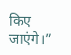किए जाएंगे।”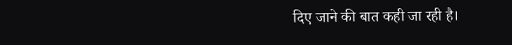दिए जाने की बात कही जा रही है।